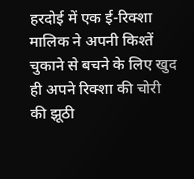हरदोई में एक ई-रिक्शा मालिक ने अपनी किश्तें चुकाने से बचने के लिए खुद ही अपने रिक्शा की चोरी की झूठी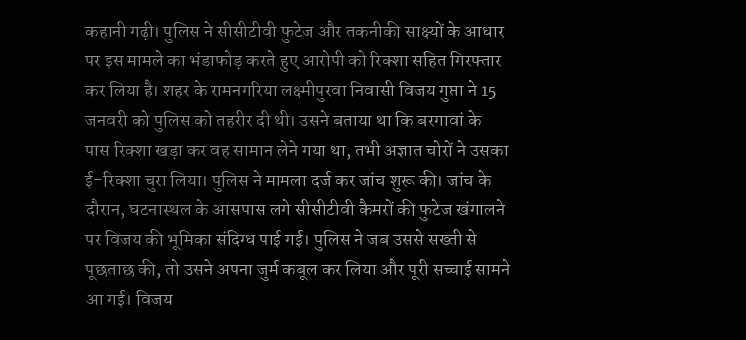कहानी गढ़ी। पुलिस ने सीसीटीवी फुटेज और तकनीकी साक्ष्यों के आधार पर इस मामले का भंडाफोड़ करते हुए आरोपी को रिक्शा सहित गिरफ्तार कर लिया है। शहर के रामनगरिया लक्ष्मीपुरवा निवासी विजय गुप्ता ने 15 जनवरी को पुलिस को तहरीर दी थी। उसने बताया था कि बरगावां के पास रिक्शा खड़ा कर वह सामान लेने गया था, तभी अज्ञात चोरों ने उसका ई-रिक्शा चुरा लिया। पुलिस ने मामला दर्ज कर जांच शुरू की। जांच के दौरान, घटनास्थल के आसपास लगे सीसीटीवी कैमरों की फुटेज खंगालने पर विजय की भूमिका संदिग्ध पाई गई। पुलिस ने जब उससे सख्ती से पूछताछ की, तो उसने अपना जुर्म कबूल कर लिया और पूरी सच्चाई सामने आ गई। विजय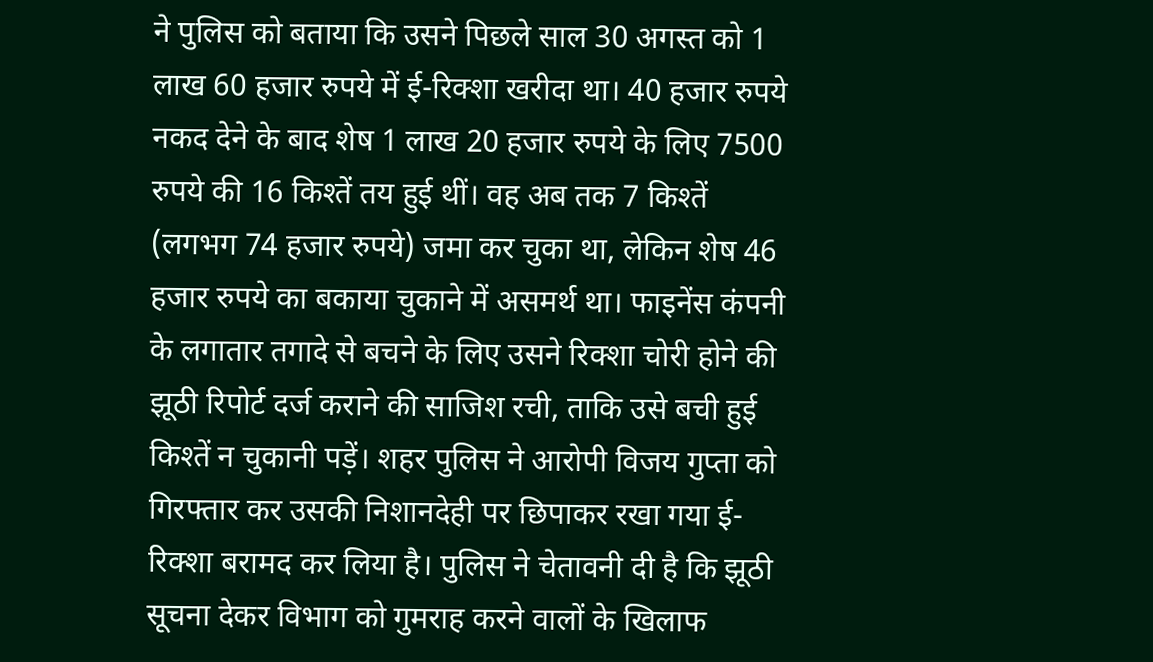ने पुलिस को बताया कि उसने पिछले साल 30 अगस्त को 1 लाख 60 हजार रुपये में ई-रिक्शा खरीदा था। 40 हजार रुपये नकद देने के बाद शेष 1 लाख 20 हजार रुपये के लिए 7500 रुपये की 16 किश्तें तय हुई थीं। वह अब तक 7 किश्तें (लगभग 74 हजार रुपये) जमा कर चुका था, लेकिन शेष 46 हजार रुपये का बकाया चुकाने में असमर्थ था। फाइनेंस कंपनी के लगातार तगादे से बचने के लिए उसने रिक्शा चोरी होने की झूठी रिपोर्ट दर्ज कराने की साजिश रची, ताकि उसे बची हुई किश्तें न चुकानी पड़ें। शहर पुलिस ने आरोपी विजय गुप्ता को गिरफ्तार कर उसकी निशानदेही पर छिपाकर रखा गया ई-रिक्शा बरामद कर लिया है। पुलिस ने चेतावनी दी है कि झूठी सूचना देकर विभाग को गुमराह करने वालों के खिलाफ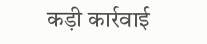कड़ी कार्रवाई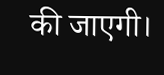की जाएगी।